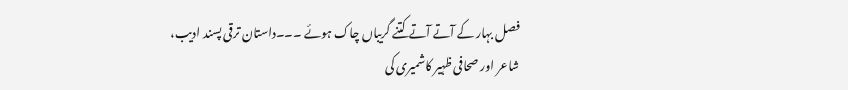فصل بہار کے آتے آتے کتنے گریباں چاک ہوئے ۔۔۔داستان ترقی پسند ادیب، شاعر اور صحافی ظہیر کاشمیری کی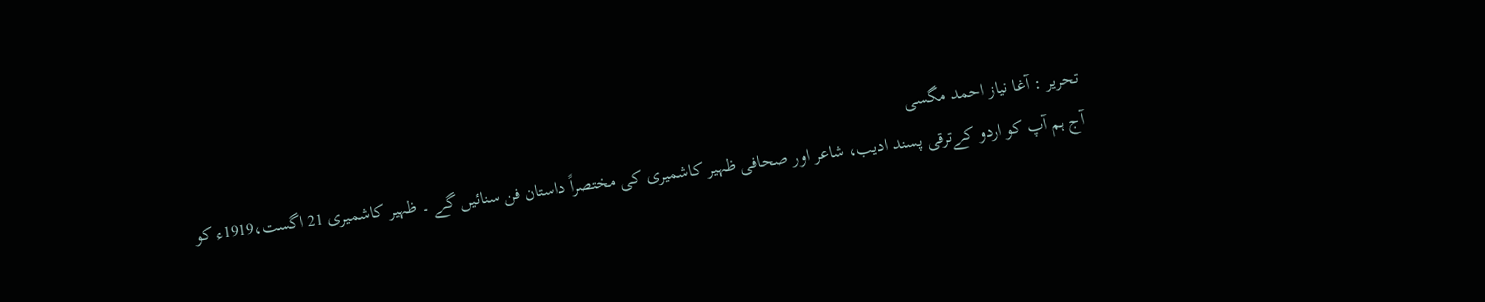تحریر : آغا نیاز احمد مگسی
آج ہم آپ کو اردو کےترقی پسند ادیب، شاعر اور صحافی ظہیر کاشمیری کی مختصراً داستان فن سنائیں گے ۔ ظہیر کاشمیری 21 اگست،1919ء کو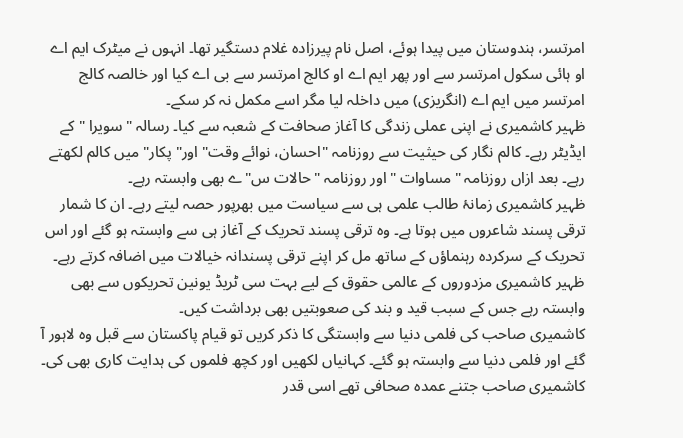امرتسر، ہندوستان میں پیدا ہوئے، اصل نام پیرزادہ غلام دستگیر تھا۔ انہوں نے میٹرک ایم اے او ہائی سکول امرتسر سے اور پھر ایم اے او کالج امرتسر سے بی اے کیا اور خالصہ کالج امرتسر میں ایم اے (انگریزی) میں داخلہ لیا مگر اسے مکمل نہ کر سکے۔
ظہیر کاشمیری نے اپنی عملی زندگی کا آغاز صحافت کے شعبہ سے کیا۔ رسالہ "سویرا "کے ایڈیٹر رہے۔ کالم نگار کی حیثیت سے روزنامہ "احسان، نوائے وقت" اور" پکار" میں کالم لکھتے رہے۔ بعد ازاں روزنامہ "مساوات "اور روزنامہ "حالات س"ے بھی وابستہ رہے۔
ظہیر کاشمیری زمانۂ طالب علمی ہی سے سیاست میں بھرپور حصہ لیتے رہے۔ ان کا شمار ترقی پسند شاعروں میں ہوتا ہے۔ وہ ترقی پسند تحریک کے آغاز ہی سے وابستہ ہو گئے اور اس تحریک کے سرکردہ رہنماؤں کے ساتھ مل کر اپنے ترقی پسندانہ خیالات میں اضافہ کرتے رہے۔ ظہیر کاشمیری مزدوروں کے عالمی حقوق کے لیے بہت سی ٹریڈ یونین تحریکوں سے بھی وابستہ رہے جس کے سبب قید و بند کی صعوبتیں بھی برداشت کیں۔
کاشمیری صاحب کی فلمی دنیا سے وابستگی کا ذکر کریں تو قیام پاکستان سے قبل وہ لاہور آ گئے اور فلمی دنیا سے وابستہ ہو گئے۔ کہانیاں لکھیں اور کچھ فلموں کی ہدایت کاری بھی کی۔
کاشمیری صاحب جتنے عمدہ صحافی تھے اسی قدر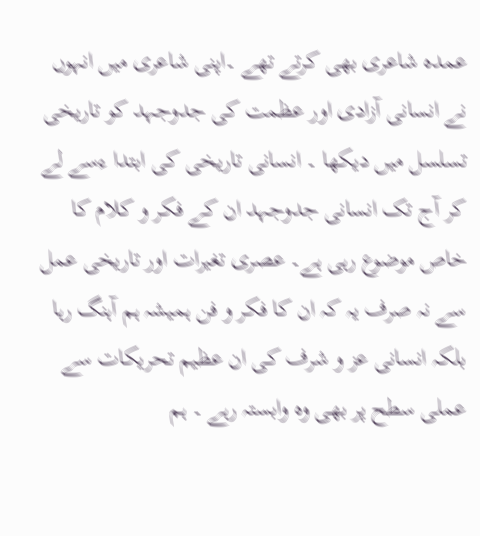عمدہ شاعری بھی کرتے تھے ۔اپنی شاعری میں انہوں نے انسانی آزادی اور عظمت کی جدوجہد کو تاریخی تسلسل میں دیکھا ۔ انسانی تاریخی کی ابتدا ءسے لے کر آج تک انسانی جدوجہد ان کے فکر و کلام کا خاص موضوع رہی ہے۔ عصری تغیرات اور تاریخی عمل سے نہ صرف یہ کہ ان کا فکر و فن ہمیشہ ہم آہنگ رہا بلکہ انسانی عز و شرف کی ان عظیم تحریکات سے عملی سطح پر بھی وہ وابستہ رہے ۔ ہم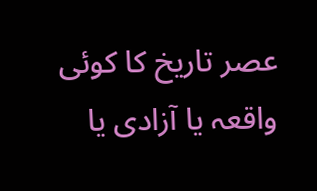عصر تاریخ کا کوئی واقعہ یا آزادی یا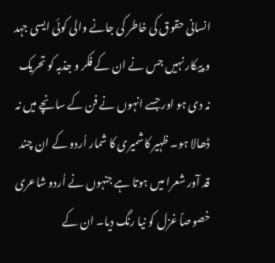انسانی حقوق کی خاطر کی جانے والی کوئی ایسی جہد و پیکار نہیں جس نے ان کے فکر و جذبہ کو تحریک نہ دی ہو اور جسے انہوں نے فن کے سانچے میں نہ ڈھالا ہو۔ ظہیر کاشمیری کا شمار اُردو کے ان چند قد آور شعرا میں ہوتا ہے جنہوں نے اُردو شاعری خصوصاً غزل کو نیا رنگ دیا۔ ان کے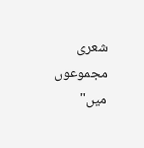شعری مجموعوں میں"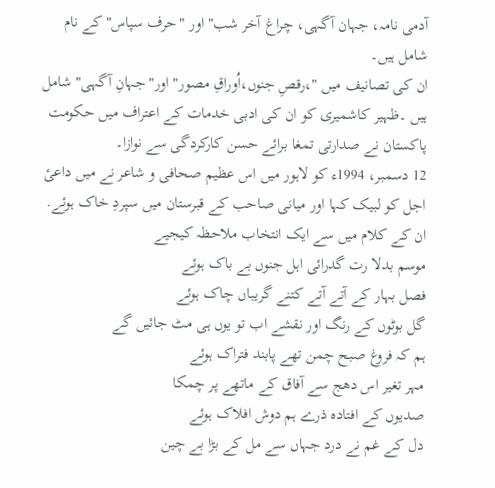آدمی نامہ، جہان آگہی، چراغ آخر شب" اور "حرف سپاس" کے نام شامل ہیں۔
ان کی تصانیف میں "،رقصِ جنوں،اُوراقِ مصور" اور"جہانِ آگہی" شامل ہیں ۔ظہیر کاشمیری کو ان کی ادبی خدمات کے اعتراف میں حکومت پاکستان نے صدارتی تمغا برائے حسن کارکردگی سے نوازا۔
12 دسمبر، 1994ء کو لاہور میں اس عظیم صحافی و شاعر نے میں داعیٔ اجل کو لبیک کہا اور میانی صاحب کے قبرستان میں سپردِ خاک ہوئے.
ان کے کلام میں سے ایک انتخاب ملاحظہ کیجیے
موسم بدلا رت گدرائی اہل جنوں بے باک ہوئے
فصل بہار کے آتے آتے کتنے گریباں چاک ہوئے
گل بوٹوں کے رنگ اور نقشے اب تو یوں ہی مٹ جائیں گے
ہم کہ فروغ صبح چمن تھے پابند فتراک ہوئے
مہر تغیر اس دھج سے آفاق کے ماتھے پر چمکا
صدیوں کے افتادہ ذرے ہم دوش افلاک ہوئے
دل کے غم نے درد جہاں سے مل کے بڑا بے چین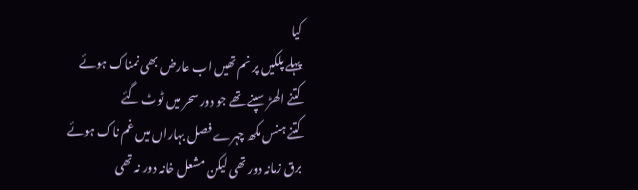کیا
پہلے پلکیں پر نم تھیں اب عارض بھی نمناک ہوئے
کتنے الھڑ سپنے تھے جو دور سحر میں ٹوٹ گئے
کتنے ہنس مکھ چہرے فصل بہاراں میں غم ناک ہوئے
برق زمانہ دور تھی لیکن مشعل خانہ دور نہ تھی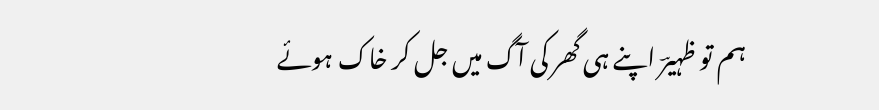ہم تو ظہیرؔ اپنے ہی گھر کی آگ میں جل کر خاک ہوئے